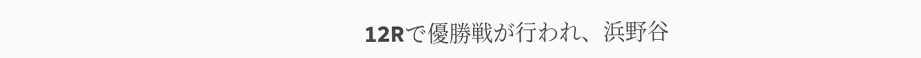12Rで優勝戦が行われ、浜野谷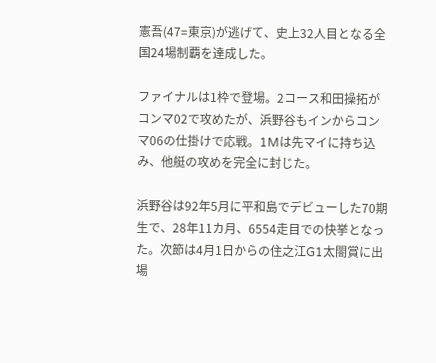憲吾(47=東京)が逃げて、史上32人目となる全国24場制覇を達成した。

ファイナルは1枠で登場。2コース和田操拓がコンマ02で攻めたが、浜野谷もインからコンマ06の仕掛けで応戦。1Mは先マイに持ち込み、他艇の攻めを完全に封じた。

浜野谷は92年5月に平和島でデビューした70期生で、28年11カ月、6554走目での快挙となった。次節は4月1日からの住之江G1太閤賞に出場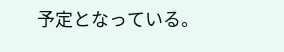予定となっている。